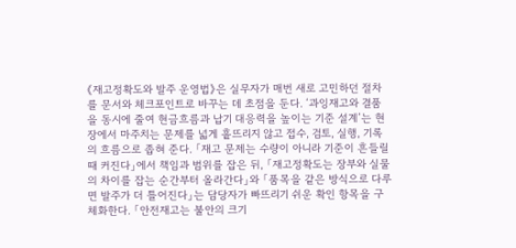《재고정확도와 발주 운영법》은 실무자가 매번 새로 고민하던 절차를 문서와 체크포인트로 바꾸는 데 초점을 둔다. ‘과잉재고와 결품을 동시에 줄여 현금흐름과 납기 대응력을 높이는 기준 설계’는 현장에서 마주치는 문제를 넓게 흩뜨리지 않고 접수, 검토, 실행, 기록의 흐름으로 좁혀 준다. 「재고 문제는 수량이 아니라 기준이 흔들릴 때 커진다」에서 책임과 범위를 잡은 뒤, 「재고정확도는 장부와 실물의 차이를 잡는 순간부터 올라간다」와 「품목을 같은 방식으로 다루면 발주가 더 틀어진다」는 담당자가 빠뜨리기 쉬운 확인 항목을 구체화한다. 「안전재고는 불안의 크기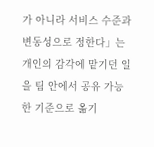가 아니라 서비스 수준과 변동성으로 정한다」는 개인의 감각에 맡기던 일을 팀 안에서 공유 가능한 기준으로 옮기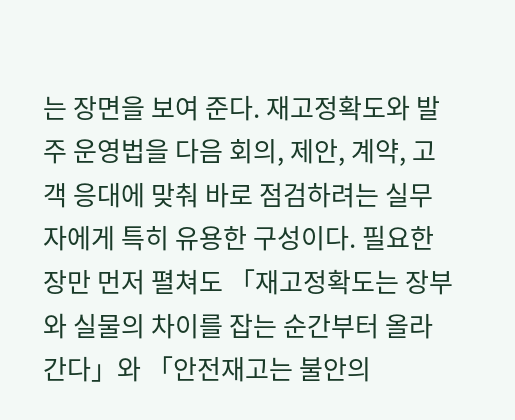는 장면을 보여 준다. 재고정확도와 발주 운영법을 다음 회의, 제안, 계약, 고객 응대에 맞춰 바로 점검하려는 실무자에게 특히 유용한 구성이다. 필요한 장만 먼저 펼쳐도 「재고정확도는 장부와 실물의 차이를 잡는 순간부터 올라간다」와 「안전재고는 불안의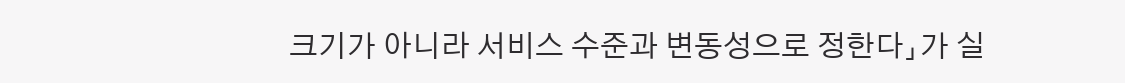크기가 아니라 서비스 수준과 변동성으로 정한다」가 실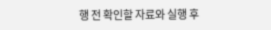행 전 확인할 자료와 실행 후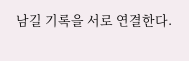남길 기록을 서로 연결한다.